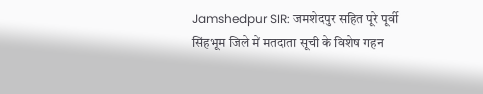Jamshedpur SIR: जमशेदपुर सहित पूरे पूर्वी सिंहभूम जिले में मतदाता सूची के विशेष गहन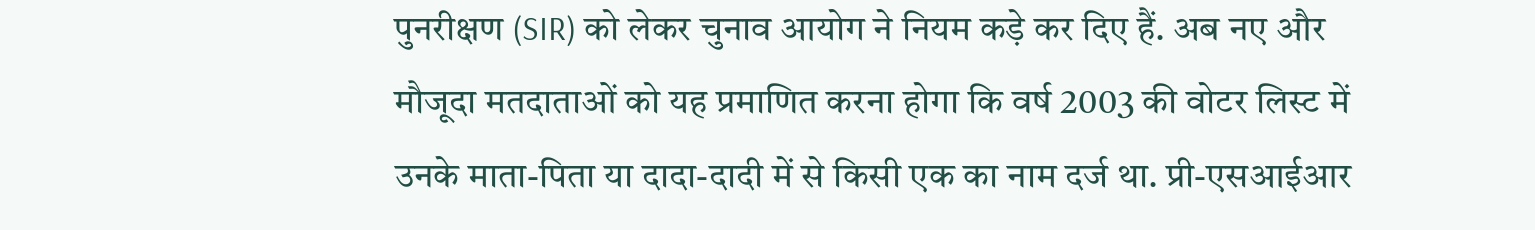पुनरीक्षण (SIR) को लेकर चुनाव आयोग ने नियम कड़े कर दिए हैं. अब नए और मौजूदा मतदाताओं को यह प्रमाणित करना होगा कि वर्ष 2003 की वोटर लिस्ट में उनके माता-पिता या दादा-दादी में से किसी एक का नाम दर्ज था. प्री-एसआईआर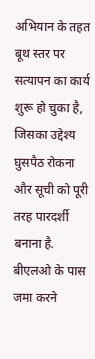अभियान के तहत बूथ स्तर पर सत्यापन का कार्य शुरू हो चुका है, जिसका उद्देश्य घुसपैठ रोकना और सूची को पूरी तरह पारदर्शी बनाना है.
बीएलओ के पास जमा करने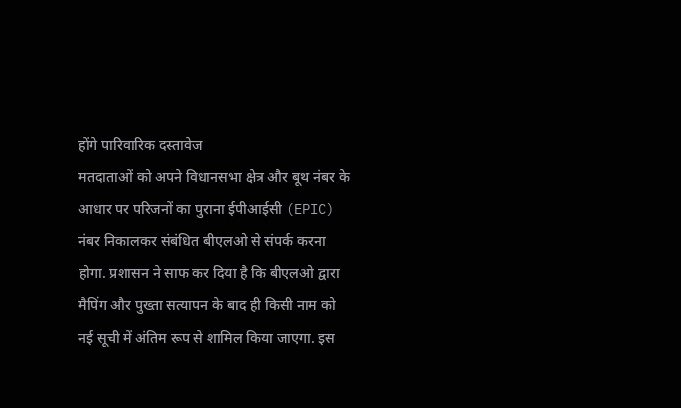होंगे पारिवारिक दस्तावेज
मतदाताओं को अपने विधानसभा क्षेत्र और बूथ नंबर के आधार पर परिजनों का पुराना ईपीआईसी (EPIC) नंबर निकालकर संबंधित बीएलओ से संपर्क करना होगा. प्रशासन ने साफ कर दिया है कि बीएलओ द्वारा मैपिंग और पुख्ता सत्यापन के बाद ही किसी नाम को नई सूची में अंतिम रूप से शामिल किया जाएगा. इस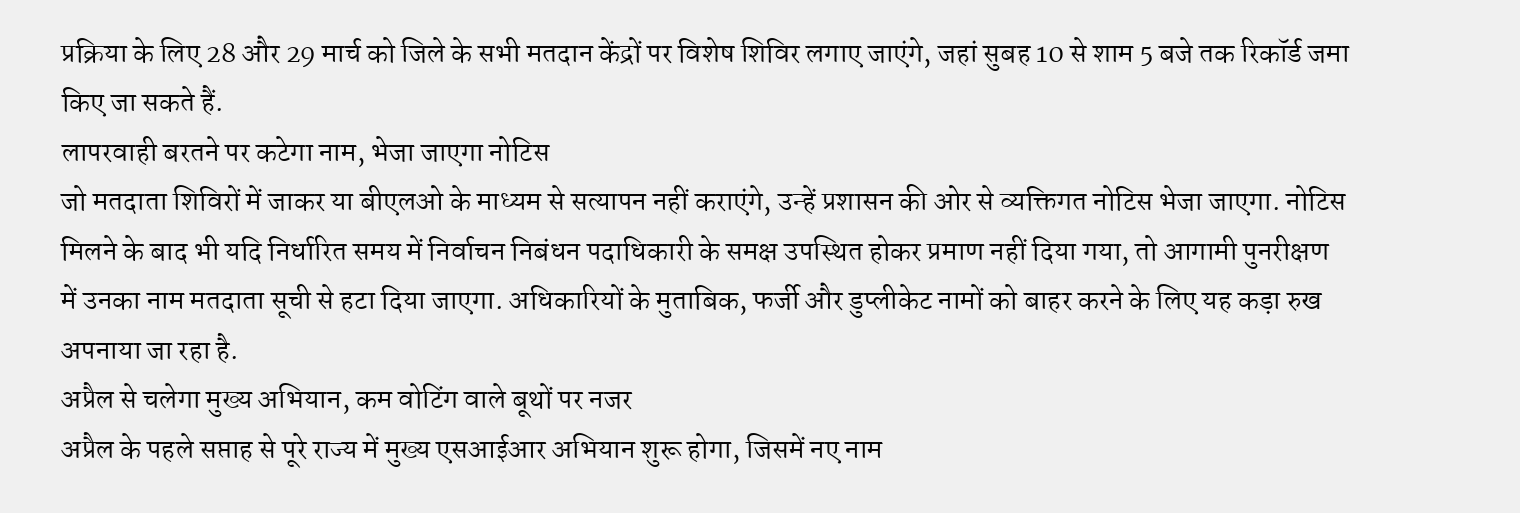प्रक्रिया के लिए 28 और 29 मार्च को जिले के सभी मतदान केंद्रों पर विशेष शिविर लगाए जाएंगे, जहां सुबह 10 से शाम 5 बजे तक रिकॉर्ड जमा किए जा सकते हैं.
लापरवाही बरतने पर कटेगा नाम, भेजा जाएगा नोटिस
जो मतदाता शिविरों में जाकर या बीएलओ के माध्यम से सत्यापन नहीं कराएंगे, उन्हें प्रशासन की ओर से व्यक्तिगत नोटिस भेजा जाएगा. नोटिस मिलने के बाद भी यदि निर्धारित समय में निर्वाचन निबंधन पदाधिकारी के समक्ष उपस्थित होकर प्रमाण नहीं दिया गया, तो आगामी पुनरीक्षण में उनका नाम मतदाता सूची से हटा दिया जाएगा. अधिकारियों के मुताबिक, फर्जी और डुप्लीकेट नामों को बाहर करने के लिए यह कड़ा रुख अपनाया जा रहा है.
अप्रैल से चलेगा मुख्य अभियान, कम वोटिंग वाले बूथों पर नजर
अप्रैल के पहले सप्ताह से पूरे राज्य में मुख्य एसआईआर अभियान शुरू होगा, जिसमें नए नाम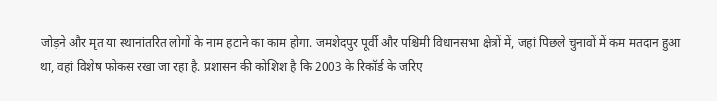जोड़ने और मृत या स्थानांतरित लोगों के नाम हटाने का काम होगा. जमशेदपुर पूर्वी और पश्चिमी विधानसभा क्षेत्रों में, जहां पिछले चुनावों में कम मतदान हुआ था, वहां विशेष फोकस रखा जा रहा है. प्रशासन की कोशिश है कि 2003 के रिकॉर्ड के जरिए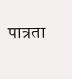पात्रता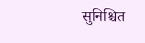सुनिश्चित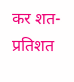कर शत-प्रतिशत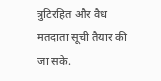त्रुटिरहित और वैध मतदाता सूची तैयार की जा सके.